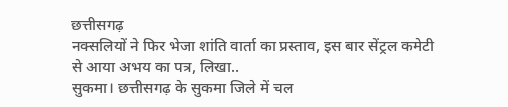छत्तीसगढ़
नक्सलियों ने फिर भेजा शांति वार्ता का प्रस्ताव, इस बार सेंट्रल कमेटी से आया अभय का पत्र, लिखा..
सुकमा। छत्तीसगढ़ के सुकमा जिले में चल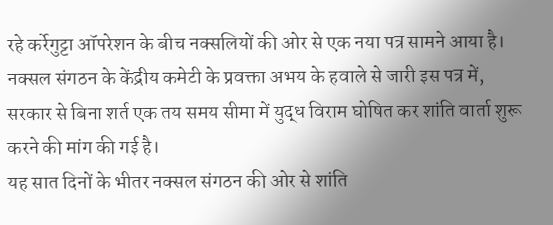रहे कर्रेगुट्टा ऑपरेशन के बीच नक्सलियों की ओर से एक नया पत्र सामने आया है। नक्सल संगठन के केंद्रीय कमेटी के प्रवक्ता अभय के हवाले से जारी इस पत्र में, सरकार से बिना शर्त एक तय समय सीमा में युद्ध विराम घोषित कर शांति वार्ता शुरू करने की मांग की गई है।
यह सात दिनों के भीतर नक्सल संगठन की ओर से शांति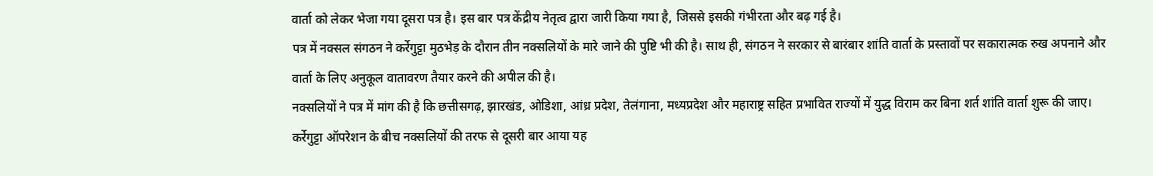वार्ता को लेकर भेजा गया दूसरा पत्र है। इस बार पत्र केंद्रीय नेतृत्व द्वारा जारी किया गया है, जिससे इसकी गंभीरता और बढ़ गई है।
पत्र में नक्सल संगठन ने कर्रेगुट्टा मुठभेड़ के दौरान तीन नक्सलियों के मारे जाने की पुष्टि भी की है। साथ ही, संगठन ने सरकार से बारंबार शांति वार्ता के प्रस्तावों पर सकारात्मक रुख अपनाने और वार्ता के लिए अनुकूल वातावरण तैयार करने की अपील की है।
नक्सलियों ने पत्र में मांग की है कि छत्तीसगढ़, झारखंड, ओडिशा, आंध्र प्रदेश, तेलंगाना, मध्यप्रदेश और महाराष्ट्र सहित प्रभावित राज्यों में युद्ध विराम कर बिना शर्त शांति वार्ता शुरू की जाए।
कर्रेगुट्टा ऑपरेशन के बीच नक्सलियों की तरफ से दूसरी बार आया यह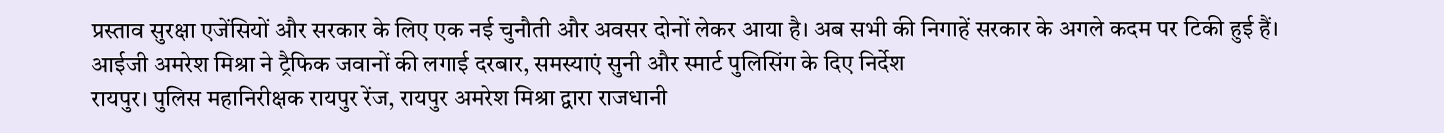प्रस्ताव सुरक्षा एजेंसियों और सरकार के लिए एक नई चुनौती और अवसर दोनों लेकर आया है। अब सभी की निगाहें सरकार के अगले कदम पर टिकी हुई हैं।
आईजी अमरेश मिश्रा ने ट्रैफिक जवानों की लगाई दरबार, समस्याएं सुनी और स्मार्ट पुलिसिंग के दिए निर्देश
रायपुर। पुलिस महानिरीक्षक रायपुर रेंज, रायपुर अमरेश मिश्रा द्वारा राजधानी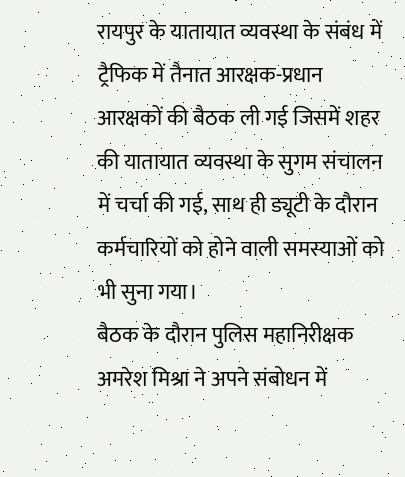रायपुर के यातायात व्यवस्था के संबंध में ट्रैफिक में तैनात आरक्षक-प्रधान आरक्षकों की बैठक ली गई जिसमें शहर की यातायात व्यवस्था के सुगम संचालन में चर्चा की गई, साथ ही ड्यूटी के दौरान कर्मचारियों को होने वाली समस्याओं को भी सुना गया।
बैठक के दौरान पुलिस महानिरीक्षक अमरेश मिश्रा ने अपने संबोधन में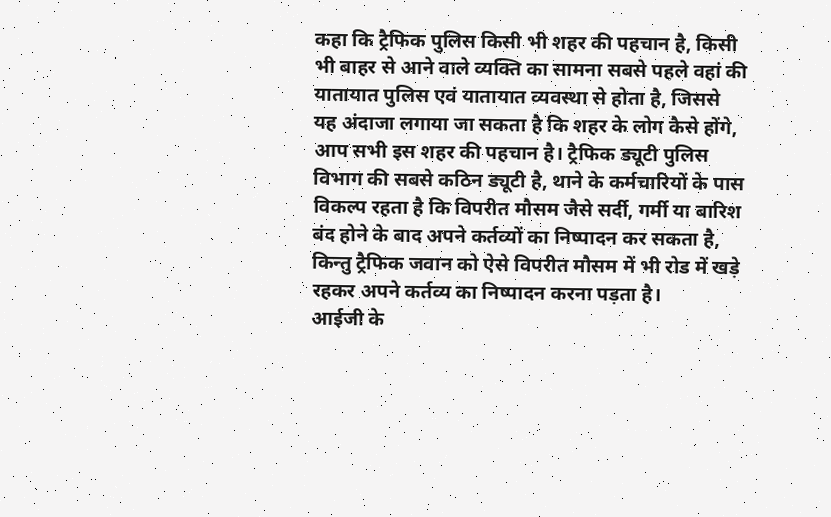कहा कि ट्रैफिक पुलिस किसी भी शहर की पहचान है, किसी भी बाहर से आने वाले व्यक्ति का सामना सबसे पहले वहां की यातायात पुलिस एवं यातायात व्यवस्था से होता है, जिससे यह अंदाजा लगाया जा सकता है कि शहर के लोग कैसे होंगे, आप सभी इस शहर की पहचान है। ट्रैफिक ड्यूटी पुलिस विभाग की सबसे कठिन ड्यूटी है, थाने के कर्मचारियों के पास विकल्प रहता है कि विपरीत मौसम जैसे सर्दी, गर्मी या बारिश बंद होने के बाद अपने कर्तव्यों का निष्पादन कर सकता है, किन्तु ट्रैफिक जवान को ऐसे विपरीत मौसम में भी रोड में खड़े रहकर अपने कर्तव्य का निष्पादन करना पड़ता है।
आईजी के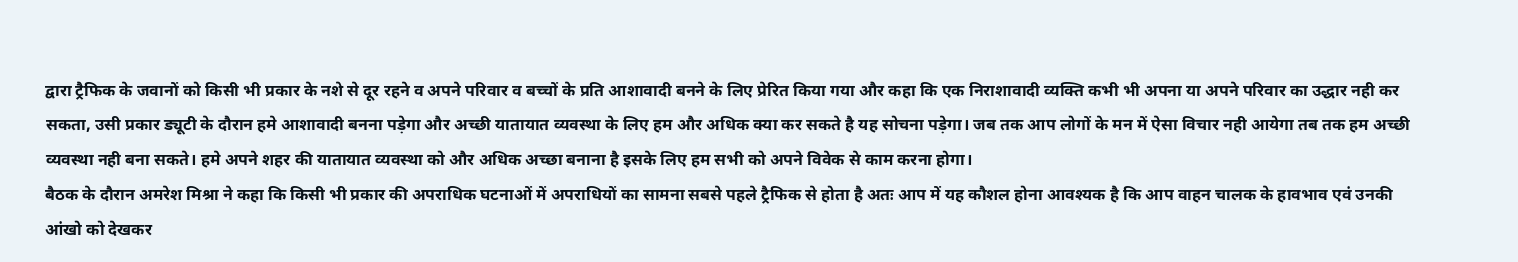द्वारा ट्रैफिक के जवानों को किसी भी प्रकार के नशे से दूर रहने व अपने परिवार व बच्चों के प्रति आशावादी बनने के लिए प्रेरित किया गया और कहा कि एक निराशावादी व्यक्ति कभी भी अपना या अपने परिवार का उद्धार नही कर सकता, उसी प्रकार ड्यूटी के दौरान हमे आशावादी बनना पड़ेगा और अच्छी यातायात व्यवस्था के लिए हम और अधिक क्या कर सकते है यह सोचना पड़ेगा। जब तक आप लोगों के मन में ऐसा विचार नही आयेगा तब तक हम अच्छी व्यवस्था नही बना सकते। हमे अपने शहर की यातायात व्यवस्था को और अधिक अच्छा बनाना है इसके लिए हम सभी को अपने विवेक से काम करना होगा।
बैठक के दौरान अमरेश मिश्रा ने कहा कि किसी भी प्रकार की अपराधिक घटनाओं में अपराधियों का सामना सबसे पहले ट्रैफिक से होता है अतः आप में यह कौशल होना आवश्यक है कि आप वाहन चालक के हावभाव एवं उनकी आंखो को देखकर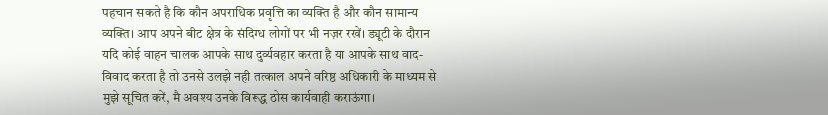पहचान सकते है कि कौन अपराधिक प्रवृत्ति का व्यक्ति है और कौन सामान्य व्यक्ति। आप अपने बीट क्षेत्र के संदिग्ध लोगों पर भी नज़र रखें। ड्यूटी के दौरान यदि कोई वाहन चालक आपके साथ दुर्व्यवहार करता है या आपके साथ वाद-विवाद करता है तो उनसे उलझे नही तत्काल अपने वरिष्ठ अधिकारी के माध्यम से मुझे सूचित करें, मै अवश्य उनके विरूद्ध ठोस कार्यवाही कराऊंगा।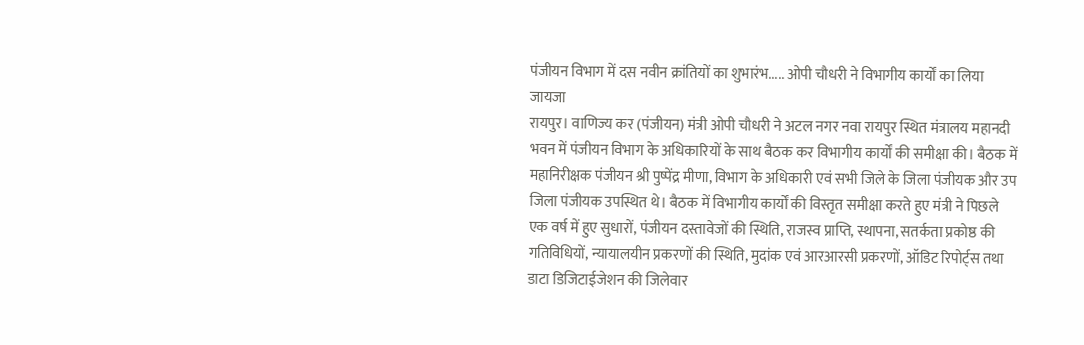पंजीयन विभाग में दस नवीन क्रांतियों का शुभारंभ..... ओपी चौधरी ने विभागीय कार्यों का लिया जायजा
रायपुर। वाणिज्य कर (पंजीयन) मंत्री ओपी चौधरी ने अटल नगर नवा रायपुर स्थित मंत्रालय महानदी भवन में पंजीयन विभाग के अधिकारियों के साथ बैठक कर विभागीय कार्यों की समीक्षा की। बैठक में महानिरीक्षक पंजीयन श्री पुष्पेंद्र मीणा, विभाग के अधिकारी एवं सभी जिले के जिला पंजीयक और उप जिला पंजीयक उपस्थित थे। बैठक में विभागीय कार्यों की विस्तृत समीक्षा करते हुए मंत्री ने पिछले एक वर्ष में हुए सुधारों, पंजीयन दस्तावेजों की स्थिति, राजस्व प्राप्ति, स्थापना, सतर्कता प्रकोष्ठ की गतिविधियों, न्यायालयीन प्रकरणों की स्थिति, मुदांक एवं आरआरसी प्रकरणों, ऑडिट रिपोर्ट्स तथा डाटा डिजिटाईजेशन की जिलेवार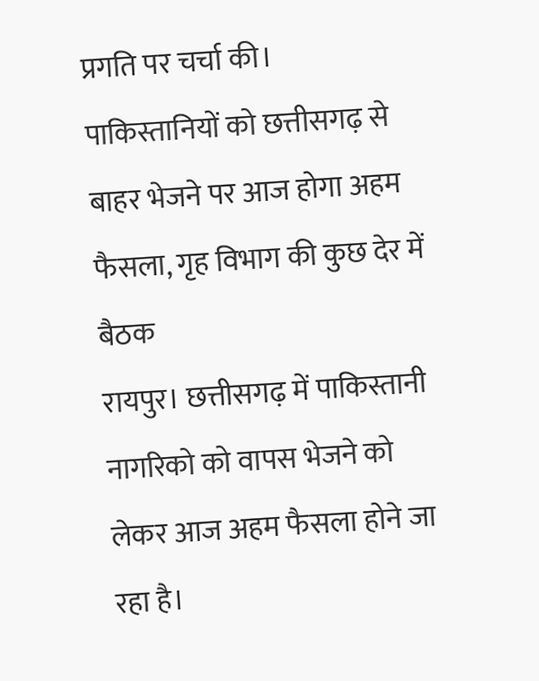प्रगति पर चर्चा की।
पाकिस्तानियों को छत्तीसगढ़ से बाहर भेजने पर आज होगा अहम फैसला, गृह विभाग की कुछ देर में बैठक
रायपुर। छत्तीसगढ़ में पाकिस्तानी नागरिको को वापस भेजने को लेकर आज अहम फैसला होने जा रहा है।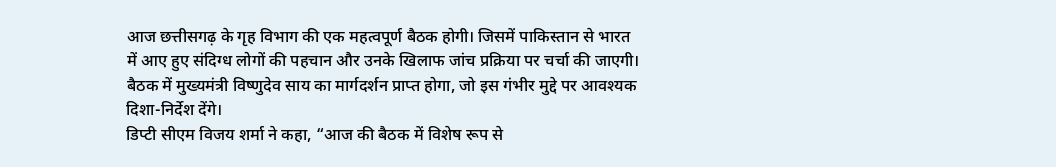आज छत्तीसगढ़ के गृह विभाग की एक महत्वपूर्ण बैठक होगी। जिसमें पाकिस्तान से भारत में आए हुए संदिग्ध लोगों की पहचान और उनके खिलाफ जांच प्रक्रिया पर चर्चा की जाएगी। बैठक में मुख्यमंत्री विष्णुदेव साय का मार्गदर्शन प्राप्त होगा, जो इस गंभीर मुद्दे पर आवश्यक दिशा-निर्देश देंगे।
डिप्टी सीएम विजय शर्मा ने कहा, “आज की बैठक में विशेष रूप से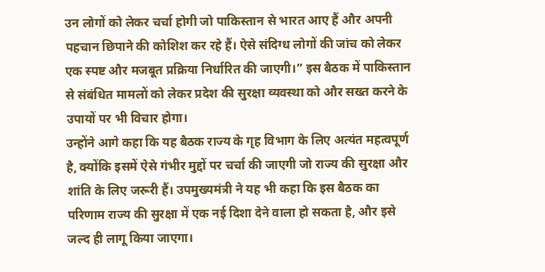उन लोगों को लेकर चर्चा होगी जो पाकिस्तान से भारत आए हैं और अपनी पहचान छिपाने की कोशिश कर रहे हैं। ऐसे संदिग्ध लोगों की जांच को लेकर एक स्पष्ट और मजबूत प्रक्रिया निर्धारित की जाएगी।” इस बैठक में पाकिस्तान से संबंधित मामलों को लेकर प्रदेश की सुरक्षा व्यवस्था को और सख्त करने के उपायों पर भी विचार होगा।
उन्होंने आगे कहा कि यह बैठक राज्य के गृह विभाग के लिए अत्यंत महत्वपूर्ण है, क्योंकि इसमें ऐसे गंभीर मुद्दों पर चर्चा की जाएगी जो राज्य की सुरक्षा और शांति के लिए जरूरी हैं। उपमुख्यमंत्री ने यह भी कहा कि इस बैठक का परिणाम राज्य की सुरक्षा में एक नई दिशा देने वाला हो सकता है, और इसे जल्द ही लागू किया जाएगा।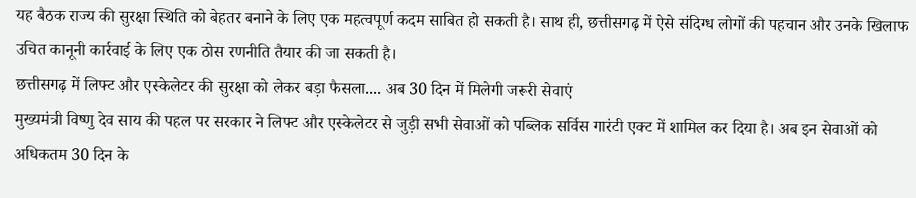यह बैठक राज्य की सुरक्षा स्थिति को बेहतर बनाने के लिए एक महत्वपूर्ण कदम साबित हो सकती है। साथ ही, छत्तीसगढ़ में ऐसे संदिग्ध लोगों की पहचान और उनके खिलाफ उचित कानूनी कार्रवाई के लिए एक ठोस रणनीति तैयार की जा सकती है।
छत्तीसगढ़ में लिफ्ट और एस्केलेटर की सुरक्षा को लेकर बड़ा फैसला.... अब 30 दिन में मिलेगी जरूरी सेवाएं
मुख्यमंत्री विष्णु देव साय की पहल पर सरकार ने लिफ्ट और एस्केलेटर से जुड़ी सभी सेवाओं को पब्लिक सर्विस गारंटी एक्ट में शामिल कर दिया है। अब इन सेवाओं को अधिकतम 30 दिन के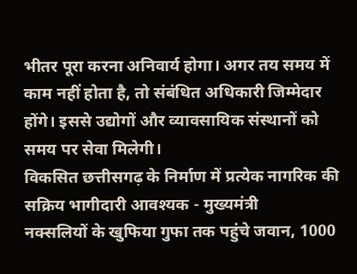भीतर पूरा करना अनिवार्य होगा। अगर तय समय में काम नहीं होता है, तो संबंधित अधिकारी जिम्मेदार होंगे। इससे उद्योगों और व्यावसायिक संस्थानों को समय पर सेवा मिलेगी।
विकसित छत्तीसगढ़ के निर्माण में प्रत्येक नागरिक की सक्रिय भागीदारी आवश्यक - मुख्यमंत्री
नक्सलियों के खुफिया गुफा तक पहुंचे जवान, 1000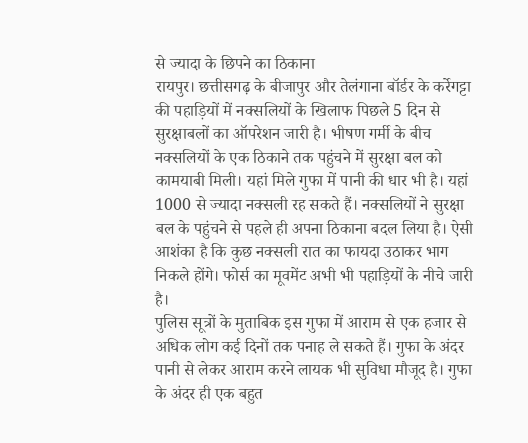से ज्यादा के छिपने का ठिकाना
रायपुर। छत्तीसगढ़ के बीजापुर और तेलंगाना बॉर्डर के कर्रेगट्टा की पहाड़ियों में नक्सलियों के खिलाफ पिछले 5 दिन से सुरक्षाबलों का ऑपरेशन जारी है। भीषण गर्मी के बीच नक्सलियों के एक ठिकाने तक पहुंचने में सुरक्षा बल को कामयाबी मिली। यहां मिले गुफा में पानी की धार भी है। यहां 1000 से ज्यादा नक्सली रह सकते हैं। नक्सलियों ने सुरक्षा बल के पहुंचने से पहले ही अपना ठिकाना बदल लिया है। ऐसी आशंका है कि कुछ नक्सली रात का फायदा उठाकर भाग निकले होंगे। फोर्स का मूवमेंट अभी भी पहाड़ियों के नीचे जारी है।
पुलिस सूत्रों के मुताबिक इस गुफा में आराम से एक हजार से अधिक लोग कई दिनों तक पनाह ले सकते हैं। गुफा के अंदर पानी से लेकर आराम करने लायक भी सुविधा मौजूद है। गुफा के अंदर ही एक बहुत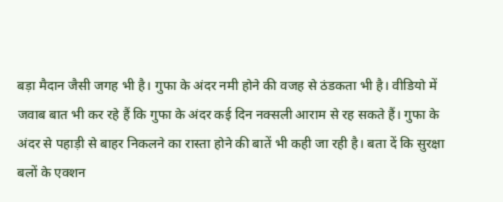बड़ा मैदान जैसी जगह भी है। गुफा के अंदर नमी होने की वजह से ठंडकता भी है। वीडियो में जवाब बात भी कर रहे हैं कि गुफा के अंदर कई दिन नक्सली आराम से रह सकते हैं। गुफा के अंदर से पहाड़ी से बाहर निकलने का रास्ता होने की बातें भी कही जा रही है। बता दें कि सुरक्षा बलों के एक्शन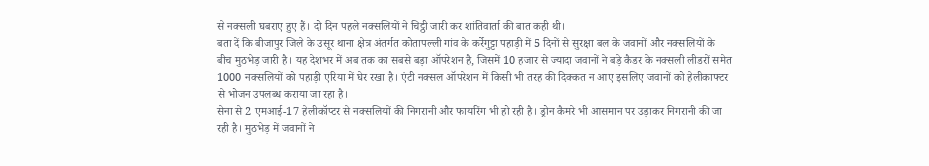से नक्सली घबराए हुए हैं। दो दिन पहले नक्सलियों ने चिट्ठी जारी कर शांतिवार्ता की बात कही थी।
बता दें कि बीजापुर जिले के उसूर थाना क्षेत्र अंतर्गत कोतापल्ली गांव के कर्रेगुट्टा पहाड़ी में 5 दिनों से सुरक्षा बल के जवानों और नक्सलियों के बीच मुठभेड़ जारी है। यह देशभर में अब तक का सबसे बड़ा ऑपरेशन है, जिसमें 10 हजार से ज्यादा जवानों ने बड़े कैडर के नक्सली लीडरों समेत 1000 नक्सलियों को पहाड़ी एरिया में घेर रखा है। एंटी नक्सल ऑपरेशन में किसी भी तरह की दिक्कत न आए इसलिए जवानों को हेलीकाफ्टर से भोजन उपलब्ध कराया जा रहा है।
सेना से 2 एमआई-17 हेलीकॉप्टर से नक्सलियों की निगरानी और फायरिंग भी हो रही है। ड्रोन कैमरे भी आसमान पर उड़ाकर निगरानी की जा रही है। मुठभेड़ में जवानों ने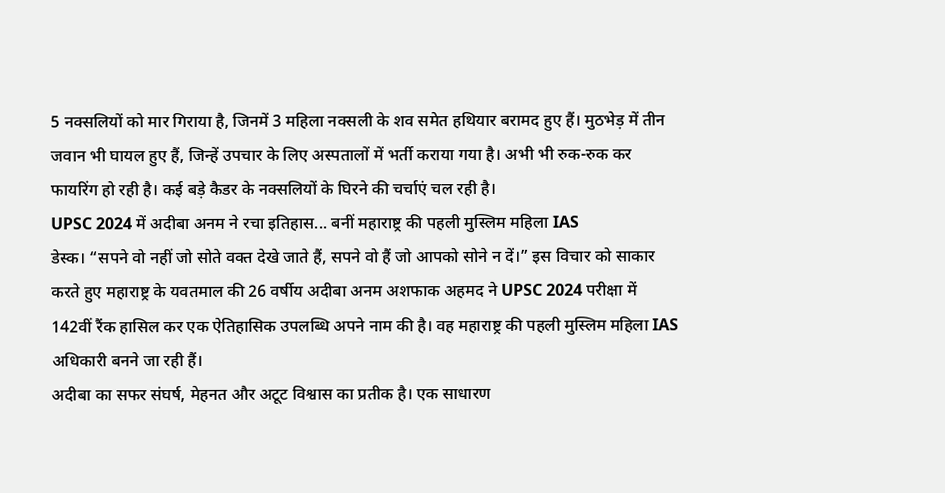5 नक्सलियों को मार गिराया है, जिनमें 3 महिला नक्सली के शव समेत हथियार बरामद हुए हैं। मुठभेड़ में तीन जवान भी घायल हुए हैं, जिन्हें उपचार के लिए अस्पतालों में भर्ती कराया गया है। अभी भी रुक-रुक कर फायरिंग हो रही है। कई बड़े कैडर के नक्सलियों के घिरने की चर्चाएं चल रही है।
UPSC 2024 में अदीबा अनम ने रचा इतिहास... बनीं महाराष्ट्र की पहली मुस्लिम महिला IAS
डेस्क। “सपने वो नहीं जो सोते वक्त देखे जाते हैं, सपने वो हैं जो आपको सोने न दें।” इस विचार को साकार करते हुए महाराष्ट्र के यवतमाल की 26 वर्षीय अदीबा अनम अशफाक अहमद ने UPSC 2024 परीक्षा में 142वीं रैंक हासिल कर एक ऐतिहासिक उपलब्धि अपने नाम की है। वह महाराष्ट्र की पहली मुस्लिम महिला IAS अधिकारी बनने जा रही हैं।
अदीबा का सफर संघर्ष, मेहनत और अटूट विश्वास का प्रतीक है। एक साधारण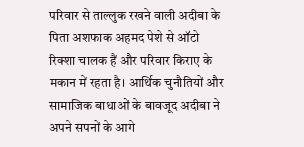परिवार से ताल्लुक रखने वाली अदीबा के पिता अशफाक अहमद पेशे से ऑटो रिक्शा चालक हैं और परिवार किराए के मकान में रहता है। आर्थिक चुनौतियों और सामाजिक बाधाओं के बावजूद अदीबा ने अपने सपनों के आगे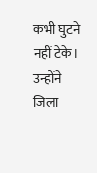कभी घुटने नहीं टेके।
उन्होंने जिला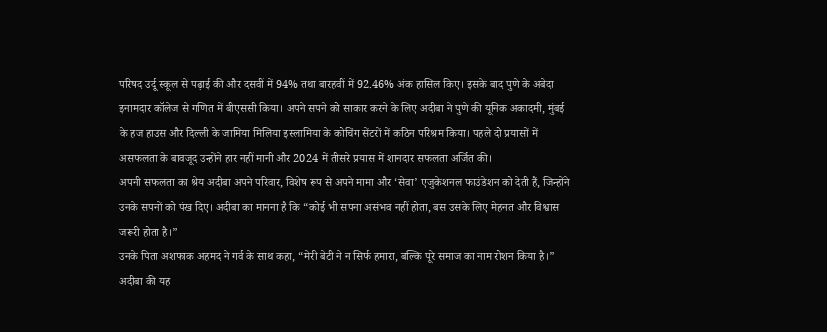परिषद उर्दू स्कूल से पढ़ाई की और दसवीं में 94% तथा बारहवीं में 92.46% अंक हासिल किए। इसके बाद पुणे के अबेदा इनामदार कॉलेज से गणित में बीएससी किया। अपने सपने को साकार करने के लिए अदीबा ने पुणे की यूनिक अकादमी, मुंबई के हज हाउस और दिल्ली के जामिया मिलिया इस्लामिया के कोचिंग सेंटरों में कठिन परिश्रम किया। पहले दो प्रयासों में असफलता के बावजूद उन्होंने हार नहीं मानी और 2024 में तीसरे प्रयास में शानदार सफलता अर्जित की।
अपनी सफलता का श्रेय अदीबा अपने परिवार, विशेष रूप से अपने मामा और ‘सेवा’ एजुकेशनल फाउंडेशन को देती हैं, जिन्होंने उनके सपनों को पंख दिए। अदीबा का मानना है कि “कोई भी सपना असंभव नहीं होता, बस उसके लिए मेहनत और विश्वास जरूरी होता है।”
उनके पिता अशफाक अहमद ने गर्व के साथ कहा, “मेरी बेटी ने न सिर्फ हमारा, बल्कि पूरे समाज का नाम रोशन किया है।” अदीबा की यह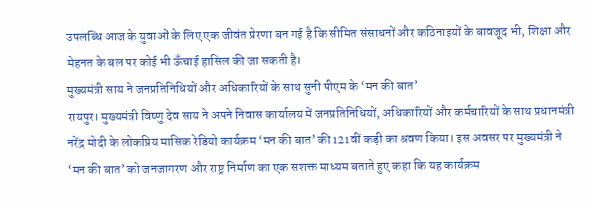उपलब्धि आज के युवाओं के लिए एक जीवंत प्रेरणा बन गई है कि सीमित संसाधनों और कठिनाइयों के बावजूद भी, शिक्षा और मेहनत के बल पर कोई भी ऊँचाई हासिल की जा सकती है।
मुख्यमंत्री साय ने जनप्रतिनिधियों और अधिकारियों के साथ सुनी पीएम के ‘मन की बात’
रायपुर। मुख्यमंत्री विष्णु देव साय ने अपने निवास कार्यालय में जनप्रतिनिधियों, अधिकारियों और कर्मचारियों के साथ प्रधानमंत्री नरेंद्र मोदी के लोकप्रिय मासिक रेडियो कार्यक्रम ‘मन की बात’ की 121वीं कड़ी का श्रवण किया। इस अवसर पर मुख्यमंत्री ने ‘मन की बात’ को जनजागरण और राष्ट्र निर्माण का एक सशक्त माध्यम बताते हुए कहा कि यह कार्यक्रम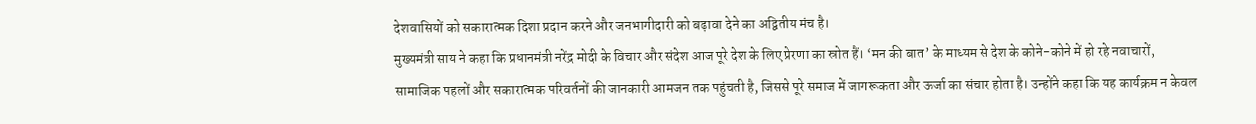देशवासियों को सकारात्मक दिशा प्रदान करने और जनभागीदारी को बढ़ावा देने का अद्वितीय मंच है।
मुख्यमंत्री साय ने कहा कि प्रधानमंत्री नरेंद्र मोदी के विचार और संदेश आज पूरे देश के लिए प्रेरणा का स्रोत हैं। ‘मन की बात’ के माध्यम से देश के कोने-कोने में हो रहे नवाचारों, सामाजिक पहलों और सकारात्मक परिवर्तनों की जानकारी आमजन तक पहुंचती है, जिससे पूरे समाज में जागरूकता और ऊर्जा का संचार होता है। उन्होंने कहा कि यह कार्यक्रम न केवल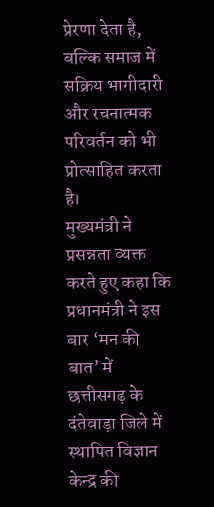प्रेरणा देता है, बल्कि समाज में सक्रिय भागीदारी और रचनात्मक परिवर्तन को भी प्रोत्साहित करता है।
मुख्यमंत्री ने प्रसन्नता व्यक्त करते हुए कहा कि प्रधानमंत्री ने इस बार ‘मन की बात’ में छत्तीसगढ़ के दंतेवाड़ा जिले में स्थापित विज्ञान केन्द्र की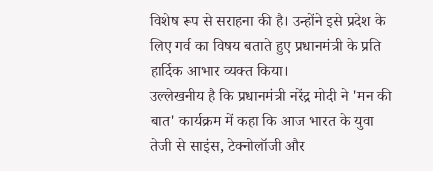विशेष रूप से सराहना की है। उन्होंने इसे प्रदेश के लिए गर्व का विषय बताते हुए प्रधानमंत्री के प्रति हार्दिक आभार व्यक्त किया।
उल्लेखनीय है कि प्रधानमंत्री नरेंद्र मोदी ने 'मन की बात' कार्यक्रम में कहा कि आज भारत के युवा तेजी से साइंस, टेक्नोलॉजी और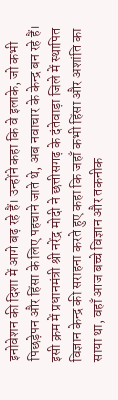इनोवेशन की दिशा में आगे बढ़ रहे हैं। उन्होंने कहा कि वे इलाके, जो कभी पिछड़ेपन और हिंसा के लिए पहचाने जाते थे, अब नवाचार के केन्द्र बन रहे हैं। इसी क्रम में प्रधानमंत्री श्री नरेंद्र मोदी ने छत्तीसगढ़ के दंतेवाड़ा जिले में स्थापित विज्ञान केन्द्र की सराहना करते हुए कहा कि जहाँ कभी हिंसा और अशांति का साया था, वहाँ आज बच्चे विज्ञान और तकनीक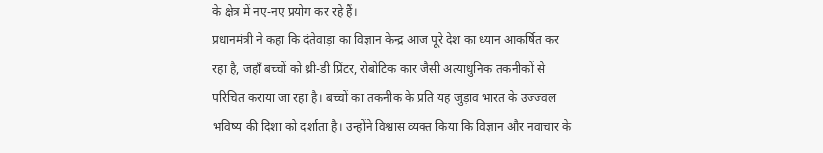के क्षेत्र में नए-नए प्रयोग कर रहे हैं।
प्रधानमंत्री ने कहा कि दंतेवाड़ा का विज्ञान केन्द्र आज पूरे देश का ध्यान आकर्षित कर रहा है, जहाँ बच्चों को थ्री-डी प्रिंटर, रोबोटिक कार जैसी अत्याधुनिक तकनीकों से परिचित कराया जा रहा है। बच्चों का तकनीक के प्रति यह जुड़ाव भारत के उज्ज्वल भविष्य की दिशा को दर्शाता है। उन्होंने विश्वास व्यक्त किया कि विज्ञान और नवाचार के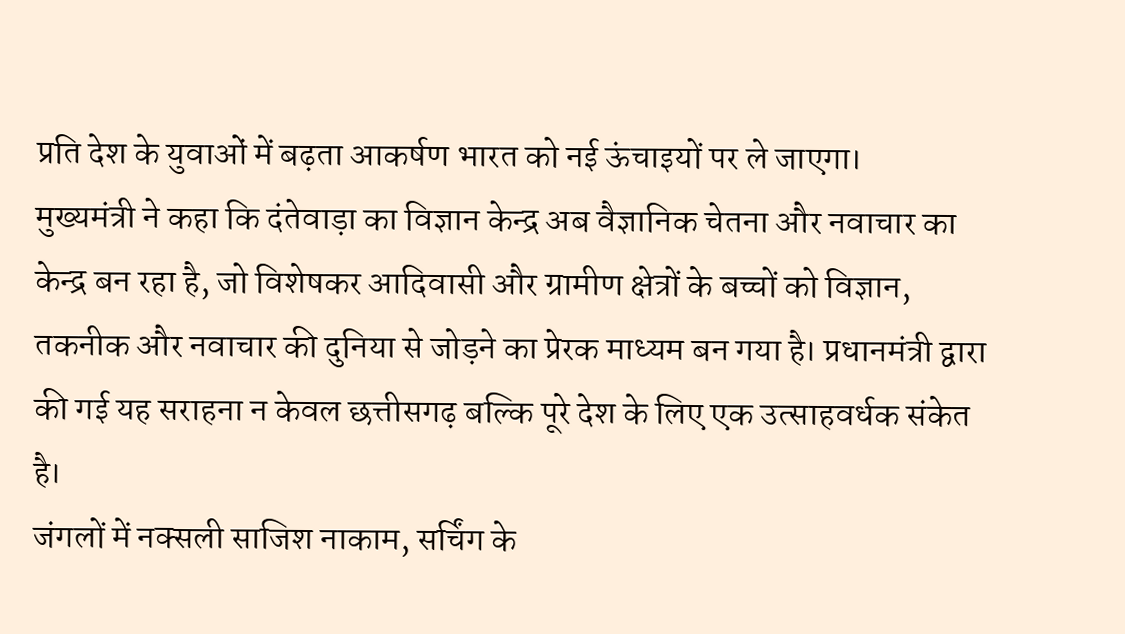प्रति देश के युवाओं में बढ़ता आकर्षण भारत को नई ऊंचाइयों पर ले जाएगा।
मुख्यमंत्री ने कहा कि दंतेवाड़ा का विज्ञान केन्द्र अब वैज्ञानिक चेतना और नवाचार का केन्द्र बन रहा है, जो विशेषकर आदिवासी और ग्रामीण क्षेत्रों के बच्चों को विज्ञान, तकनीक और नवाचार की दुनिया से जोड़ने का प्रेरक माध्यम बन गया है। प्रधानमंत्री द्वारा की गई यह सराहना न केवल छत्तीसगढ़ बल्कि पूरे देश के लिए एक उत्साहवर्धक संकेत है।
जंगलों में नक्सली साजिश नाकाम, सर्चिंग के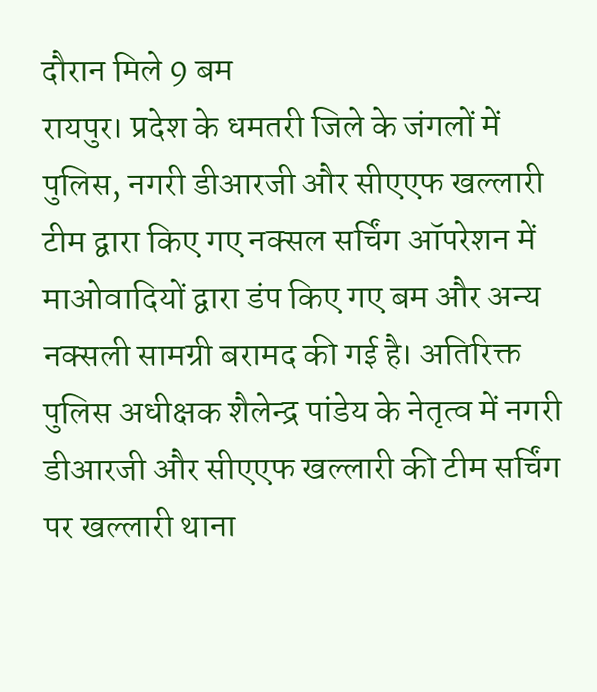दौरान मिले 9 बम
रायपुर। प्रदेश के धमतरी जिले के जंगलों में पुलिस, नगरी डीआरजी और सीएएफ खल्लारी टीम द्वारा किए गए नक्सल सर्चिंग ऑपरेशन में माओवादियों द्वारा डंप किए गए बम और अन्य नक्सली सामग्री बरामद की गई है। अतिरिक्त पुलिस अधीक्षक शैलेन्द्र पांडेय के नेतृत्व में नगरी डीआरजी और सीएएफ खल्लारी की टीम सर्चिंग पर खल्लारी थाना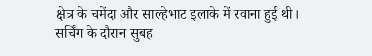क्षेत्र के चमेंदा और साल्हेभाट इलाके में रवाना हुई थी।
सर्चिंग के दौरान सुबह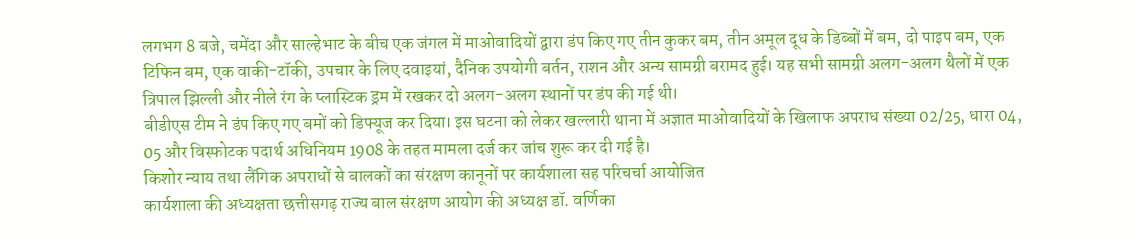लगभग 8 बजे, चमेंदा और साल्हेभाट के बीच एक जंगल में माओवादियों द्वारा डंप किए गए तीन कुकर बम, तीन अमूल दूध के डिब्बों में बम, दो पाइप बम, एक टिफिन बम, एक वाकी-टॉकी, उपचार के लिए दवाइयां, दैनिक उपयोगी बर्तन, राशन और अन्य सामग्री बरामद हुई। यह सभी सामग्री अलग-अलग थैलों में एक त्रिपाल झिल्ली और नीले रंग के प्लास्टिक ड्रम में रखकर दो अलग-अलग स्थानों पर डंप की गई थी।
बीडीएस टीम ने डंप किए गए बमों को डिफ्यूज कर दिया। इस घटना को लेकर खल्लारी थाना में अज्ञात माओवादियों के खिलाफ अपराध संख्या 02/25, धारा 04, 05 और विस्फोटक पदार्थ अधिनियम 1908 के तहत मामला दर्ज कर जांच शुरू कर दी गई है।
किशोर न्याय तथा लैंगिक अपराधों से बालकों का संरक्षण कानूनों पर कार्यशाला सह परिचर्चा आयोजित
कार्यशाला की अध्यक्षता छत्तीसगढ़ राज्य बाल संरक्षण आयोग की अध्यक्ष डॉ. वर्णिका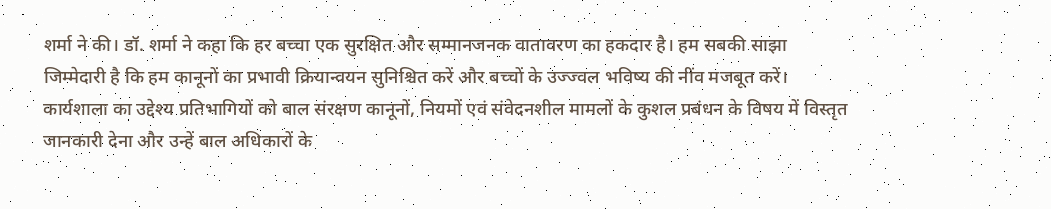शर्मा ने की। डॉ. शर्मा ने कहा कि हर बच्चा एक सुरक्षित और सम्मानजनक वातावरण का हकदार है। हम सबकी साझा जिम्मेदारी है कि हम कानूनों का प्रभावी क्रियान्वयन सुनिश्चित करें और बच्चों के उज्ज्वल भविष्य की नींव मजबूत करें। कार्यशाला का उद्देश्य प्रतिभागियों को बाल संरक्षण कानूनों, नियमों एवं संवेदनशील मामलों के कुशल प्रबंधन के विषय में विस्तृत जानकारी देना और उन्हें बाल अधिकारों के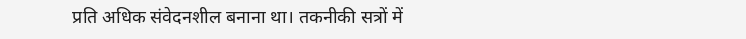प्रति अधिक संवेदनशील बनाना था। तकनीकी सत्रों में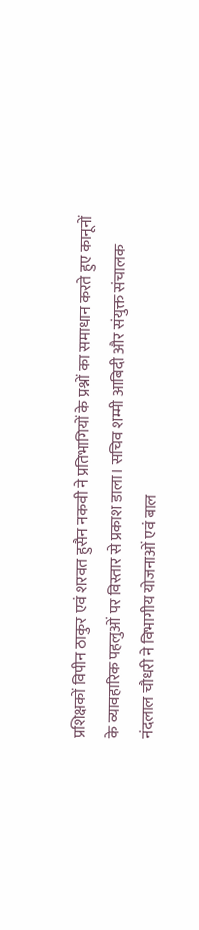प्रशिक्षकों विपीन ठाकुर एवं शरवत हुसैन नकवी ने प्रतिभागियों के प्रश्नों का समाधान करते हुए कानूनों के व्यावहारिक पहलुओं पर विस्तार से प्रकाश डाला। सचिव शम्मी आबिदी और संयुक्त संचालक नंदलाल चौधरी ने विभागीय योजनाओं एवं बाल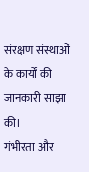संरक्षण संस्थाओं के कार्यों की जानकारी साझा की।
गंभीरता और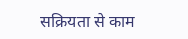सक्रियता से काम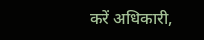करें अधिकारी,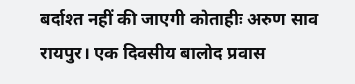बर्दाश्त नहीं की जाएगी कोताहीः अरुण साव
रायपुर। एक दिवसीय बालोद प्रवास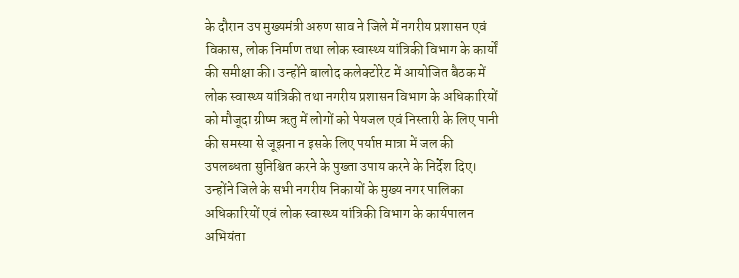के दौरान उप मुख्यमंत्री अरुण साव ने जिले में नगरीय प्रशासन एवं विकास, लोक निर्माण तथा लोक स्वास्थ्य यांत्रिकी विभाग के कार्यों की समीक्षा की। उन्होंने बालोद कलेक्टोरेट में आयोजित बैठक में लोक स्वास्थ्य यांत्रिकी तथा नगरीय प्रशासन विभाग के अधिकारियों को मौजूदा ग्रीष्म ऋतु में लोगों को पेयजल एवं निस्तारी के लिए पानी की समस्या से जूझना न इसके लिए पर्याप्त मात्रा में जल की उपलब्धता सुनिश्चित करने के पुख्ता उपाय करने के निर्देश दिए। उन्होंने जिले के सभी नगरीय निकायों के मुख्य नगर पालिका अधिकारियों एवं लोक स्वास्थ्य यांत्रिकी विभाग के कार्यपालन अभियंता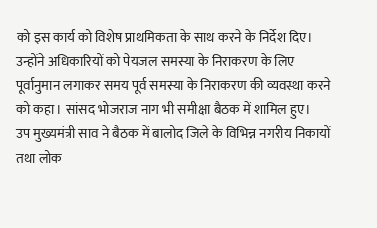को इस कार्य को विशेष प्राथमिकता के साथ करने के निर्देश दिए। उन्होंने अधिकारियों को पेयजल समस्या के निराकरण के लिए पूर्वानुमान लगाकर समय पूर्व समस्या के निराकरण की व्यवस्था करने को कहा। सांसद भोजराज नाग भी समीक्षा बैठक में शामिल हुए।
उप मुख्यमंत्री साव ने बैठक में बालोद जिले के विभिन्न नगरीय निकायों तथा लोक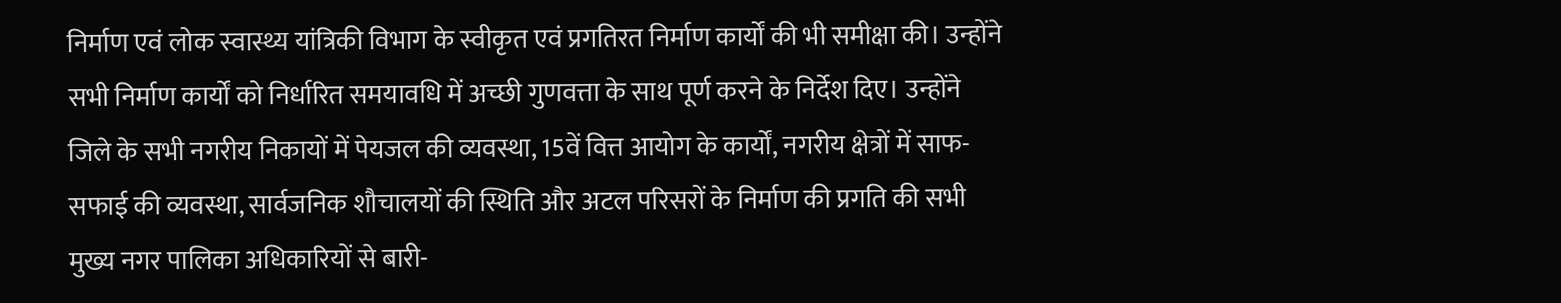निर्माण एवं लोक स्वास्थ्य यांत्रिकी विभाग के स्वीकृत एवं प्रगतिरत निर्माण कार्यों की भी समीक्षा की। उन्होंने सभी निर्माण कार्यों को निर्धारित समयावधि में अच्छी गुणवत्ता के साथ पूर्ण करने के निर्देश दिए। उन्होंने जिले के सभी नगरीय निकायों में पेयजल की व्यवस्था, 15वें वित्त आयोग के कार्यों, नगरीय क्षेत्रों में साफ-सफाई की व्यवस्था, सार्वजनिक शौचालयों की स्थिति और अटल परिसरों के निर्माण की प्रगति की सभी मुख्य नगर पालिका अधिकारियों से बारी-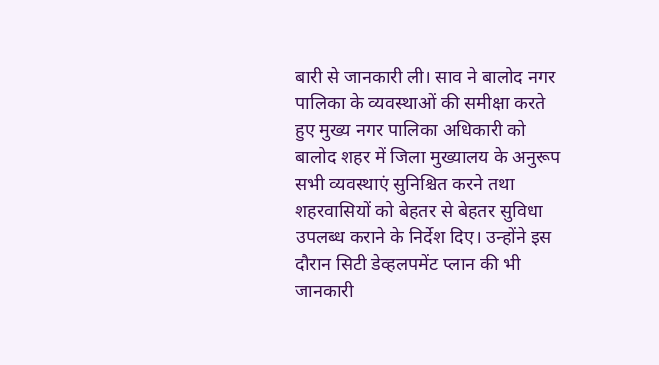बारी से जानकारी ली। साव ने बालोद नगर पालिका के व्यवस्थाओं की समीक्षा करते हुए मुख्य नगर पालिका अधिकारी को बालोद शहर में जिला मुख्यालय के अनुरूप सभी व्यवस्थाएं सुनिश्चित करने तथा शहरवासियों को बेहतर से बेहतर सुविधा उपलब्ध कराने के निर्देश दिए। उन्होंने इस दौरान सिटी डेव्हलपमेंट प्लान की भी जानकारी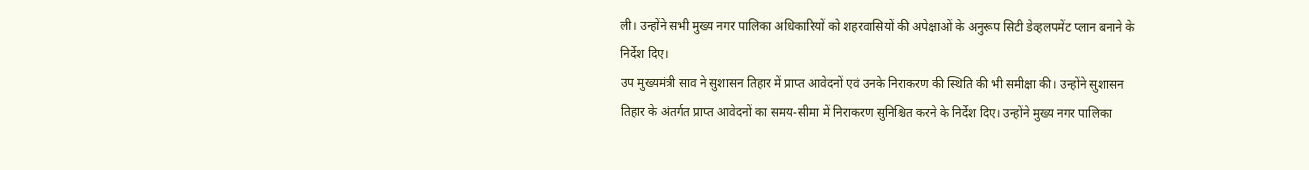ली। उन्होंने सभी मुख्य नगर पालिका अधिकारियों को शहरवासियों की अपेक्षाओं के अनुरूप सिटी डेव्हलपमेंट प्लान बनाने के निर्देश दिए।
उप मुख्यमंत्री साव ने सुशासन तिहार में प्राप्त आवेदनों एवं उनके निराकरण की स्थिति की भी समीक्षा की। उन्होंने सुशासन तिहार के अंतर्गत प्राप्त आवेदनों का समय-सीमा में निराकरण सुनिश्चित करने के निर्देश दिए। उन्होंने मुख्य नगर पालिका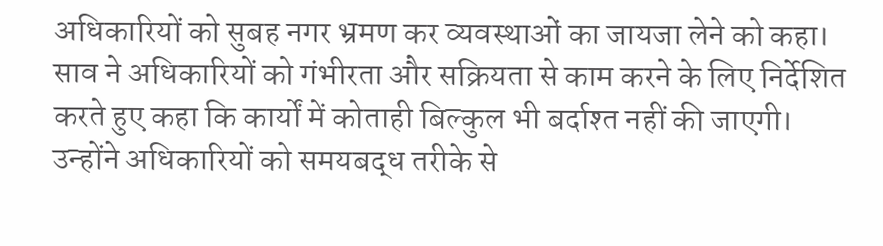अधिकारियों को सुबह नगर भ्रमण कर व्यवस्थाओं का जायजा लेने को कहा। साव ने अधिकारियों को गंभीरता और सक्रियता से काम करने के लिए निर्देशित करते हुए कहा कि कार्यों में कोताही बिल्कुल भी बर्दाश्त नहीं की जाएगी। उन्होंने अधिकारियों को समयबद्ध तरीके से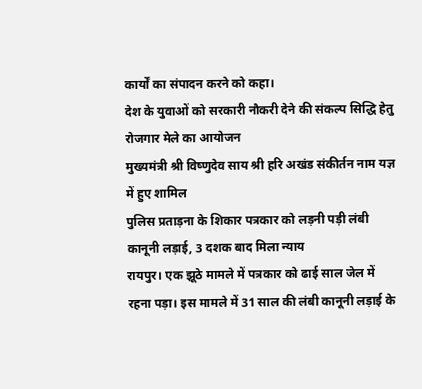कार्यों का संपादन करने को कहा।
देश के युवाओं को सरकारी नौकरी देने की संकल्प सिद्धि हेतु रोजगार मेले का आयोजन
मुख्यमंत्री श्री विष्णुदेव साय श्री हरि अखंड संकीर्तन नाम यज्ञ में हुए शामिल
पुलिस प्रताड़ना के शिकार पत्रकार को लड़नी पड़ी लंबी कानूनी लड़ाई, 3 दशक बाद मिला न्याय
रायपुर। एक झूठे मामले में पत्रकार को ढाई साल जेल में रहना पड़ा। इस मामले में 31 साल की लंबी कानूनी लड़ाई के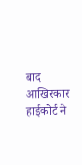बाद आखिरकार हाईकोर्ट ने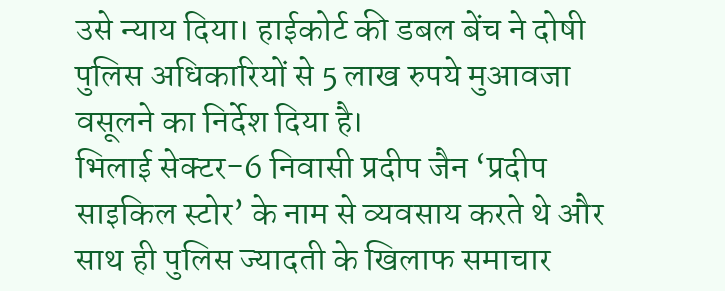उसे न्याय दिया। हाईकोर्ट की डबल बेंच ने दोषी पुलिस अधिकारियों से 5 लाख रुपये मुआवजा वसूलने का निर्देश दिया है।
भिलाई सेक्टर-6 निवासी प्रदीप जैन ‘प्रदीप साइकिल स्टोर’ के नाम से व्यवसाय करते थे और साथ ही पुलिस ज्यादती के खिलाफ समाचार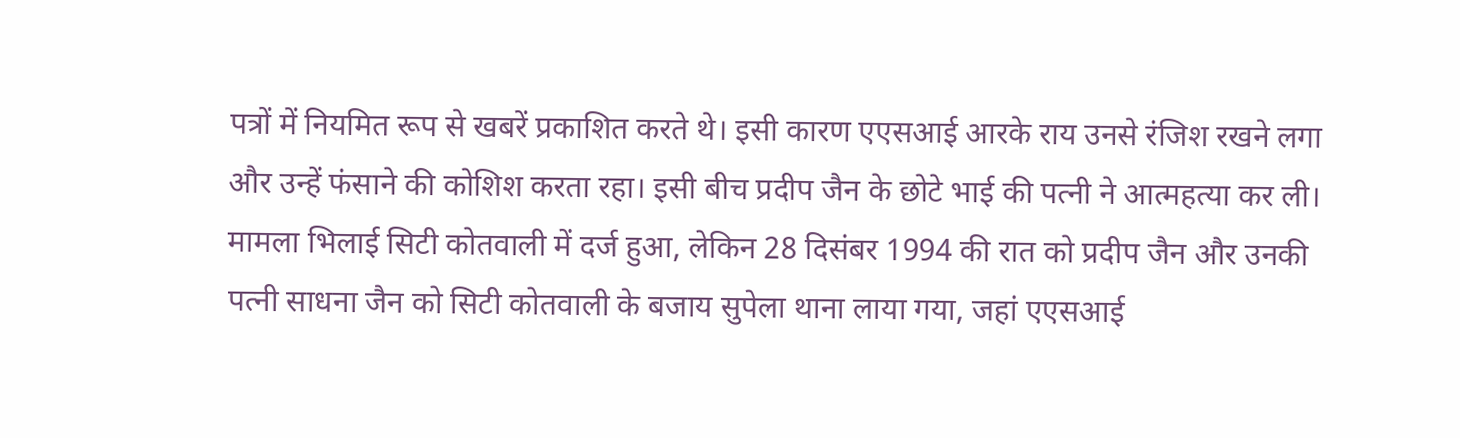पत्रों में नियमित रूप से खबरें प्रकाशित करते थे। इसी कारण एएसआई आरके राय उनसे रंजिश रखने लगा और उन्हें फंसाने की कोशिश करता रहा। इसी बीच प्रदीप जैन के छोटे भाई की पत्नी ने आत्महत्या कर ली। मामला भिलाई सिटी कोतवाली में दर्ज हुआ, लेकिन 28 दिसंबर 1994 की रात को प्रदीप जैन और उनकी पत्नी साधना जैन को सिटी कोतवाली के बजाय सुपेला थाना लाया गया, जहां एएसआई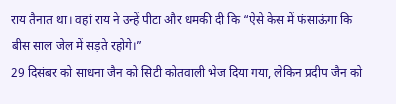राय तैनात था। वहां राय ने उन्हें पीटा और धमकी दी कि “ऐसे केस में फंसाऊंगा कि बीस साल जेल में सड़ते रहोगे।”
29 दिसंबर को साधना जैन को सिटी कोतवाली भेज दिया गया, लेकिन प्रदीप जैन को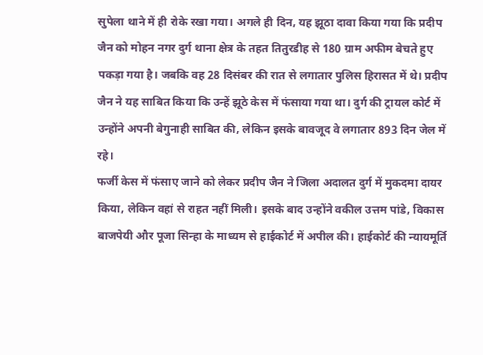सुपेला थाने में ही रोके रखा गया। अगले ही दिन, यह झूठा दावा किया गया कि प्रदीप जैन को मोहन नगर दुर्ग थाना क्षेत्र के तहत तितुरडीह से 180 ग्राम अफीम बेचते हुए पकड़ा गया है। जबकि वह 28 दिसंबर की रात से लगातार पुलिस हिरासत में थे। प्रदीप जैन ने यह साबित किया कि उन्हें झूठे केस में फंसाया गया था। दुर्ग की ट्रायल कोर्ट में उन्होंने अपनी बेगुनाही साबित की, लेकिन इसके बावजूद वे लगातार 893 दिन जेल में रहे।
फर्जी केस में फंसाए जाने को लेकर प्रदीप जैन ने जिला अदालत दुर्ग में मुकदमा दायर किया, लेकिन वहां से राहत नहीं मिली। इसके बाद उन्होंने वकील उत्तम पांडे, विकास बाजपेयी और पूजा सिन्हा के माध्यम से हाईकोर्ट में अपील की। हाईकोर्ट की न्यायमूर्ति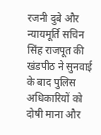रजनी दुबे और न्यायमूर्ति सचिन सिंह राजपूत की खंडपीठ ने सुनवाई के बाद पुलिस अधिकारियों को दोषी माना और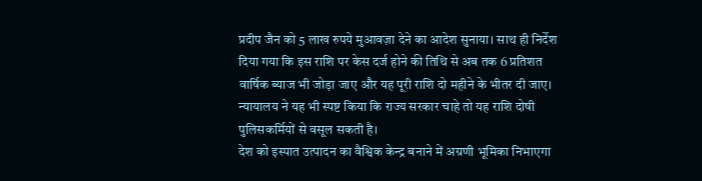प्रदीप जैन को 5 लाख रुपये मुआवज़ा देने का आदेश सुनाया। साथ ही निर्देश दिया गया कि इस राशि पर केस दर्ज होने की तिथि से अब तक 6 प्रतिशत वार्षिक ब्याज भी जोड़ा जाए और यह पूरी राशि दो महीने के भीतर दी जाए। न्यायालय ने यह भी स्पष्ट किया कि राज्य सरकार चाहे तो यह राशि दोषी पुलिसकर्मियों से वसूल सकती है।
देश को इस्पात उत्पादन का वैश्विक केन्द्र बनाने में अग्रणी भूमिका निभाएगा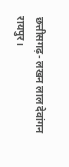छत्तीसगढ़- लखन लाल देवांगन
रायपुर।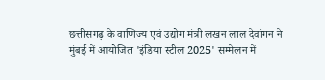छत्तीसगढ़ के वाणिज्य एवं उद्योग मंत्री लखन लाल देवांगन ने मुंबई में आयोजित 'इंडिया स्टील 2025' सम्मेलन में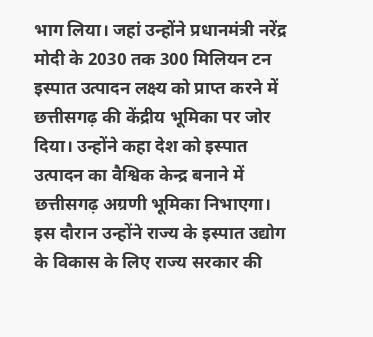भाग लिया। जहां उन्होंने प्रधानमंत्री नरेंद्र मोदी के 2030 तक 300 मिलियन टन इस्पात उत्पादन लक्ष्य को प्राप्त करने में छत्तीसगढ़ की केंद्रीय भूमिका पर जोर दिया। उन्होंने कहा देश को इस्पात उत्पादन का वैश्विक केन्द्र बनाने में छत्तीसगढ़ अग्रणी भूमिका निभाएगा। इस दौरान उन्होंने राज्य के इस्पात उद्योग के विकास के लिए राज्य सरकार की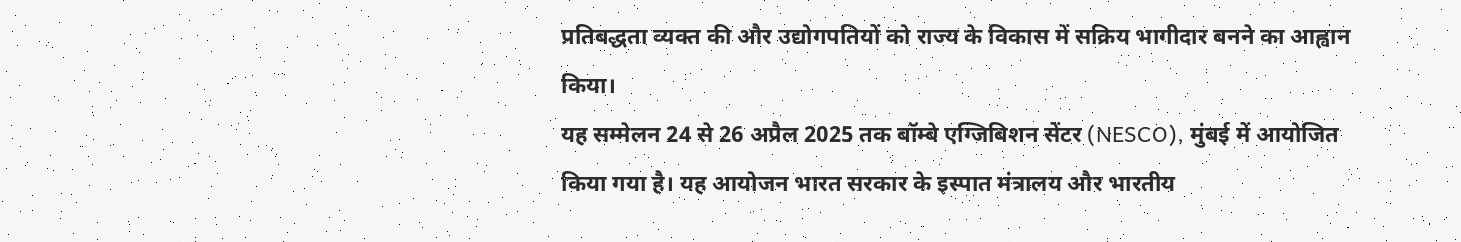प्रतिबद्धता व्यक्त की और उद्योगपतियों को राज्य के विकास में सक्रिय भागीदार बनने का आह्वान किया।
यह सम्मेलन 24 से 26 अप्रैल 2025 तक बॉम्बे एग्जिबिशन सेंटर (NESCO), मुंबई में आयोजित किया गया है। यह आयोजन भारत सरकार के इस्पात मंत्रालय और भारतीय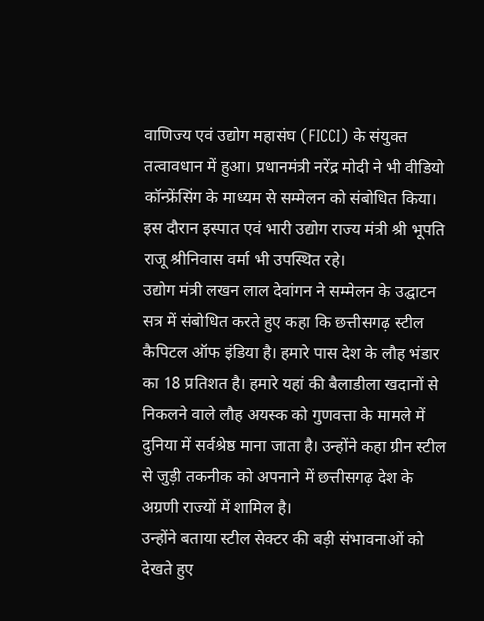वाणिज्य एवं उद्योग महासंघ (FICCI) के संयुक्त तत्वावधान में हुआ। प्रधानमंत्री नरेंद्र मोदी ने भी वीडियो कॉन्फ्रेंसिंग के माध्यम से सम्मेलन को संबोधित किया। इस दौरान इस्पात एवं भारी उद्योग राज्य मंत्री श्री भूपति राजू श्रीनिवास वर्मा भी उपस्थित रहे।
उद्योग मंत्री लखन लाल देवांगन ने सम्मेलन के उद्घाटन सत्र में संबोधित करते हुए कहा कि छत्तीसगढ़ स्टील कैपिटल ऑफ इंडिया है। हमारे पास देश के लौह भंडार का 18 प्रतिशत है। हमारे यहां की बैलाडीला खदानों से निकलने वाले लौह अयस्क को गुणवत्ता के मामले में दुनिया में सर्वश्रेष्ठ माना जाता है। उन्होंने कहा ग्रीन स्टील से जुड़ी तकनीक को अपनाने में छत्तीसगढ़ देश के अग्रणी राज्यों में शामिल है।
उन्होंने बताया स्टील सेक्टर की बड़ी संभावनाओं को देखते हुए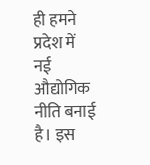ही हमने प्रदेश में नई औद्योगिक नीति बनाई है। इस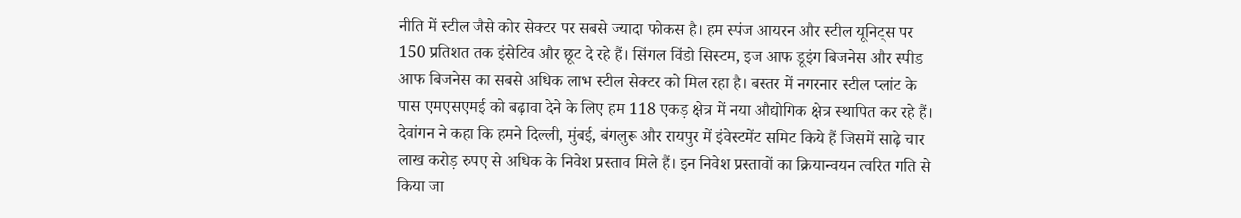नीति में स्टील जैसे कोर सेक्टर पर सबसे ज्यादा फोकस है। हम स्पंज आयरन और स्टील यूनिट्स पर 150 प्रतिशत तक इंसेटिव और छूट दे रहे हैं। सिंगल विंडो सिस्टम, इज आफ डूइंग बिजनेस और स्पीड आफ बिजनेस का सबसे अधिक लाभ स्टील सेक्टर को मिल रहा है। बस्तर में नगरनार स्टील प्लांट के पास एमएसएमई को बढ़ावा देने के लिए हम 118 एकड़ क्षेत्र में नया औद्योगिक क्षेत्र स्थापित कर रहे हैं।
देवांगन ने कहा कि हमने दिल्ली, मुंबई, बंगलुरू और रायपुर में इंवेस्टमेंट समिट किये हैं जिसमें साढ़े चार लाख करोड़ रुपए से अधिक के निवेश प्रस्ताव मिले हैं। इन निवेश प्रस्तावों का क्रियान्वयन त्वरित गति से किया जा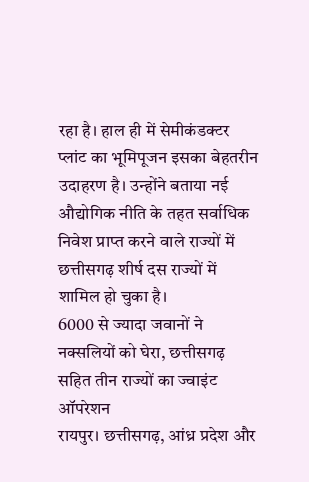रहा है। हाल ही में सेमीकंडक्टर प्लांट का भूमिपूजन इसका बेहतरीन उदाहरण है। उन्होंने बताया नई औद्योगिक नीति के तहत सर्वाधिक निवेश प्राप्त करने वाले राज्यों में छत्तीसगढ़ शीर्ष दस राज्यों में शामिल हो चुका है।
6000 से ज्यादा जवानों ने नक्सलियों को घेरा, छत्तीसगढ़ सहित तीन राज्यों का ज्वाइंट ऑपरेशन
रायपुर। छत्तीसगढ़, आंध्र प्रदेश और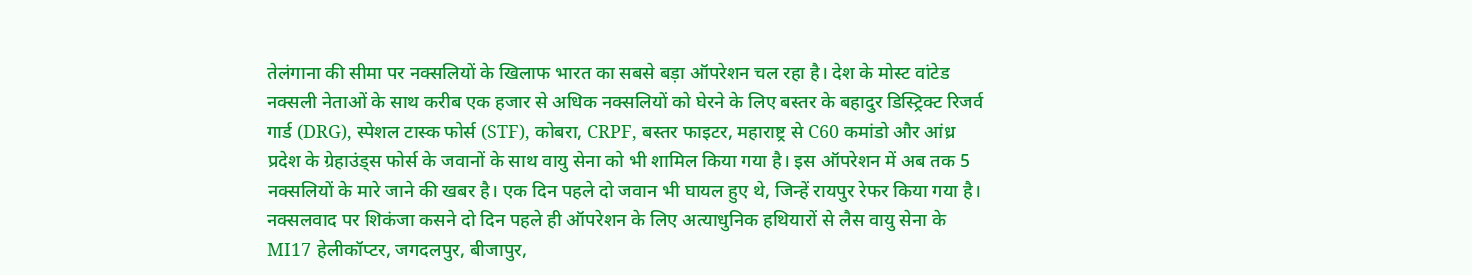तेलंगाना की सीमा पर नक्सलियों के खिलाफ भारत का सबसे बड़ा ऑपरेशन चल रहा है। देश के मोस्ट वांटेड नक्सली नेताओं के साथ करीब एक हजार से अधिक नक्सलियों को घेरने के लिए बस्तर के बहादुर डिस्ट्रिक्ट रिजर्व गार्ड (DRG), स्पेशल टास्क फोर्स (STF), कोबरा, CRPF, बस्तर फाइटर, महाराष्ट्र से C60 कमांडो और आंध्र प्रदेश के ग्रेहाउंड्स फोर्स के जवानों के साथ वायु सेना को भी शामिल किया गया है। इस ऑपरेशन में अब तक 5 नक्सलियों के मारे जाने की खबर है। एक दिन पहले दो जवान भी घायल हुए थे, जिन्हें रायपुर रेफर किया गया है।
नक्सलवाद पर शिकंजा कसने दो दिन पहले ही ऑपरेशन के लिए अत्याधुनिक हथियारों से लैस वायु सेना के MI17 हेलीकॉप्टर, जगदलपुर, बीजापुर,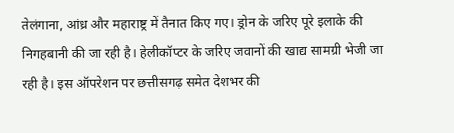तेलंगाना, आंध्र और महाराष्ट्र में तैनात किए गए। ड्रोन के जरिए पूरे इलाके की निगहबानी की जा रही है। हेलीकॉप्टर के जरिए जवानों की खाद्य सामग्री भेजी जा रही है। इस ऑपरेशन पर छत्तीसगढ़ समेत देशभर की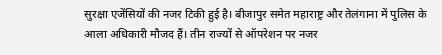सुरक्षा एजेंसियों की नजर टिकी हुई है। बीजापुर समेत महाराष्ट्र और तेलंगाना में पुलिस के आला अधिकारी मौजद हैं। तीन राज्यों से ऑपरेशन पर नजर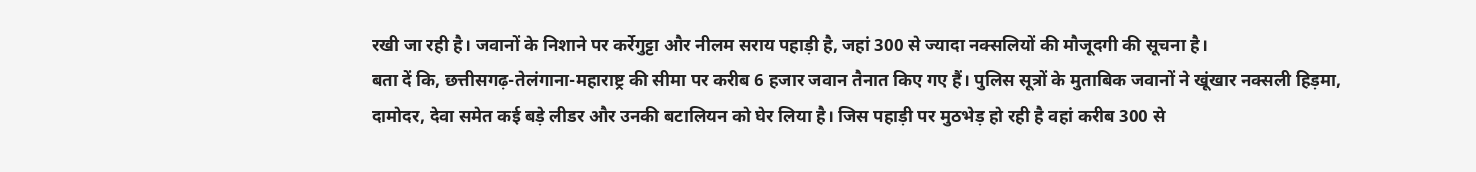रखी जा रही है। जवानों के निशाने पर कर्रेगुट्टा और नीलम सराय पहाड़ी है, जहां 300 से ज्यादा नक्सलियों की मौजूदगी की सूचना है।
बता दें कि, छत्तीसगढ़-तेलंगाना-महाराष्ट्र की सीमा पर करीब 6 हजार जवान तैनात किए गए हैं। पुलिस सूत्रों के मुताबिक जवानों ने खूंखार नक्सली हिड़मा, दामोदर, देवा समेत कई बड़े लीडर और उनकी बटालियन को घेर लिया है। जिस पहाड़ी पर मुठभेड़ हो रही है वहां करीब 300 से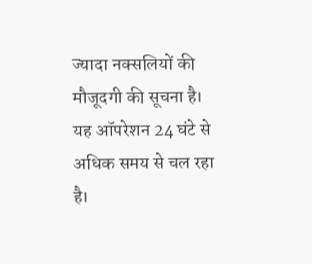ज्यादा नक्सलियों की मौजूदगी की सूचना है। यह ऑपरेशन 24 घंटे से अधिक समय से चल रहा है।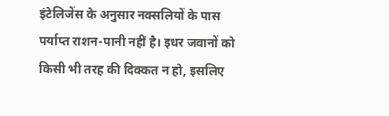इंटेलिजेंस के अनुसार नक्सलियों के पास पर्याप्त राशन-पानी नहीं है। इधर जवानों को किसी भी तरह की दिक्कत न हो, इसलिए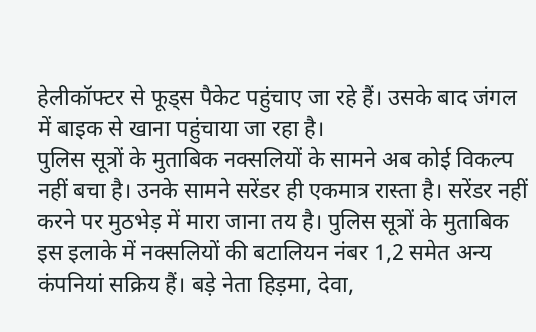हेलीकॉफ्टर से फूड्स पैकेट पहुंचाए जा रहे हैं। उसके बाद जंगल में बाइक से खाना पहुंचाया जा रहा है।
पुलिस सूत्रों के मुताबिक नक्सलियों के सामने अब कोई विकल्प नहीं बचा है। उनके सामने सरेंडर ही एकमात्र रास्ता है। सरेंडर नहीं करने पर मुठभेड़ में मारा जाना तय है। पुलिस सूत्रों के मुताबिक इस इलाके में नक्सलियों की बटालियन नंबर 1,2 समेत अन्य कंपनियां सक्रिय हैं। बड़े नेता हिड़मा, देवा,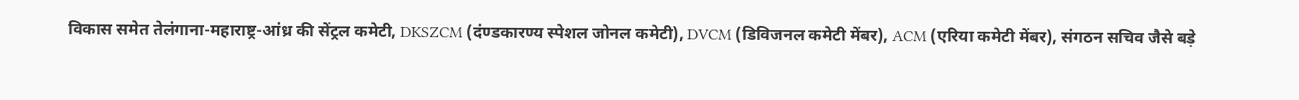विकास समेत तेलंगाना-महाराष्ट्र-आंध्र की सेंट्रल कमेटी, DKSZCM (दंण्डकारण्य स्पेशल जोनल कमेटी), DVCM (डिविजनल कमेटी मेंबर), ACM (एरिया कमेटी मेंबर), संगठन सचिव जैसे बड़े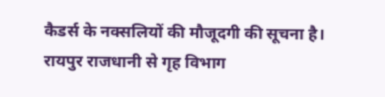कैडर्स के नक्सलियों की मौजूदगी की सूचना है। रायपुर राजधानी से गृह विभाग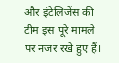और इंटेलिजेंस की टीम इस पूरे मामले पर नजर रखे हुए हैं।